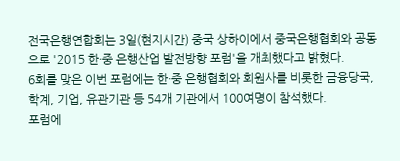전국은행연합회는 3일(현지시간) 중국 상하이에서 중국은행협회와 공동으로 '2015 한·중 은행산업 발전방향 포럼'을 개최했다고 밝혔다.
6회를 맞은 이번 포럼에는 한·중 은행협회와 회원사를 비롯한 금융당국, 학계, 기업, 유관기관 등 54개 기관에서 100여명이 참석했다.
포럼에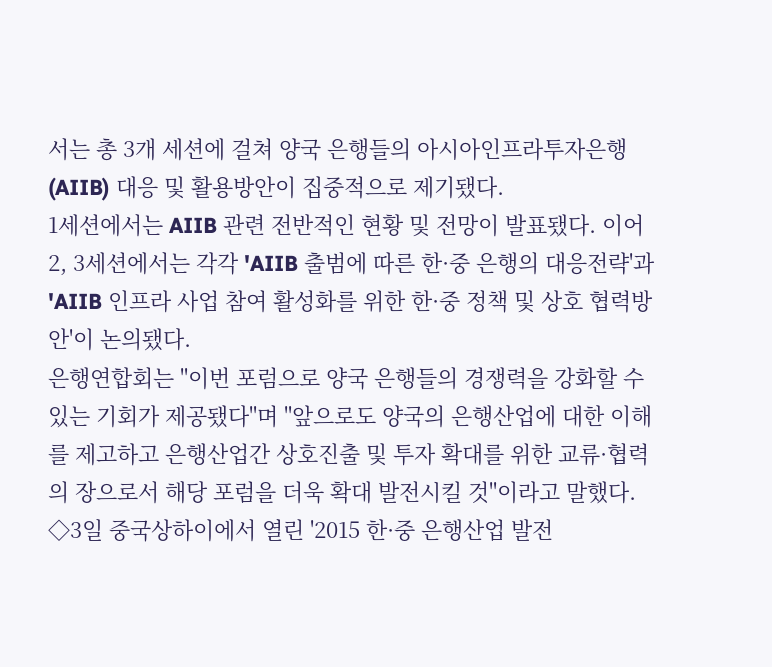서는 총 3개 세션에 걸쳐 양국 은행들의 아시아인프라투자은행(AIIB) 대응 및 활용방안이 집중적으로 제기됐다.
1세션에서는 AIIB 관련 전반적인 현황 및 전망이 발표됐다. 이어 2, 3세션에서는 각각 'AIIB 출범에 따른 한·중 은행의 대응전략'과 'AIIB 인프라 사업 참여 활성화를 위한 한·중 정책 및 상호 협력방안'이 논의됐다.
은행연합회는 "이번 포럼으로 양국 은행들의 경쟁력을 강화할 수 있는 기회가 제공됐다"며 "앞으로도 양국의 은행산업에 대한 이해를 제고하고 은행산업간 상호진출 및 투자 확대를 위한 교류·협력의 장으로서 해당 포럼을 더욱 확대 발전시킬 것"이라고 말했다.
◇3일 중국상하이에서 열린 '2015 한·중 은행산업 발전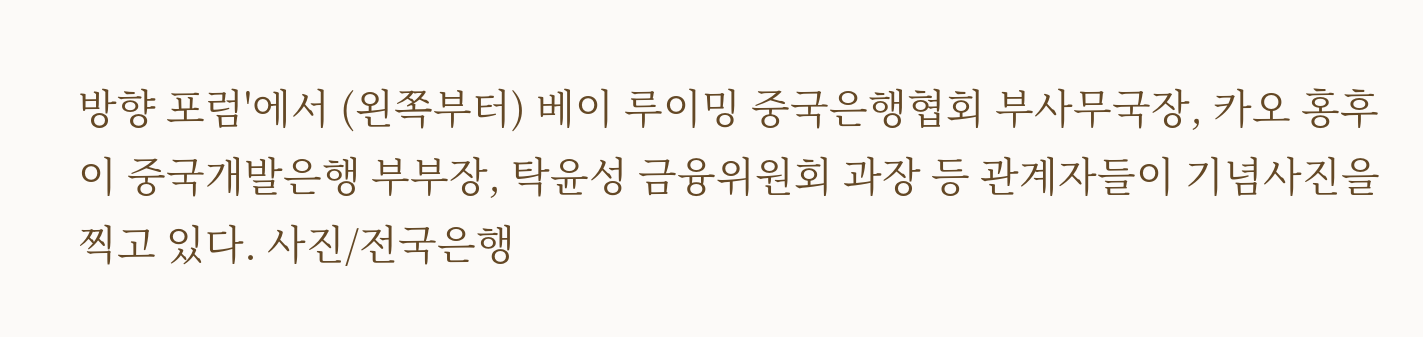방향 포럼'에서 (왼쪽부터) 베이 루이밍 중국은행협회 부사무국장, 카오 홍후이 중국개발은행 부부장, 탁윤성 금융위원회 과장 등 관계자들이 기념사진을 찍고 있다. 사진/전국은행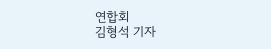연합회
김형석 기자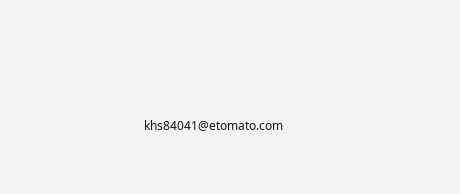khs84041@etomato.com